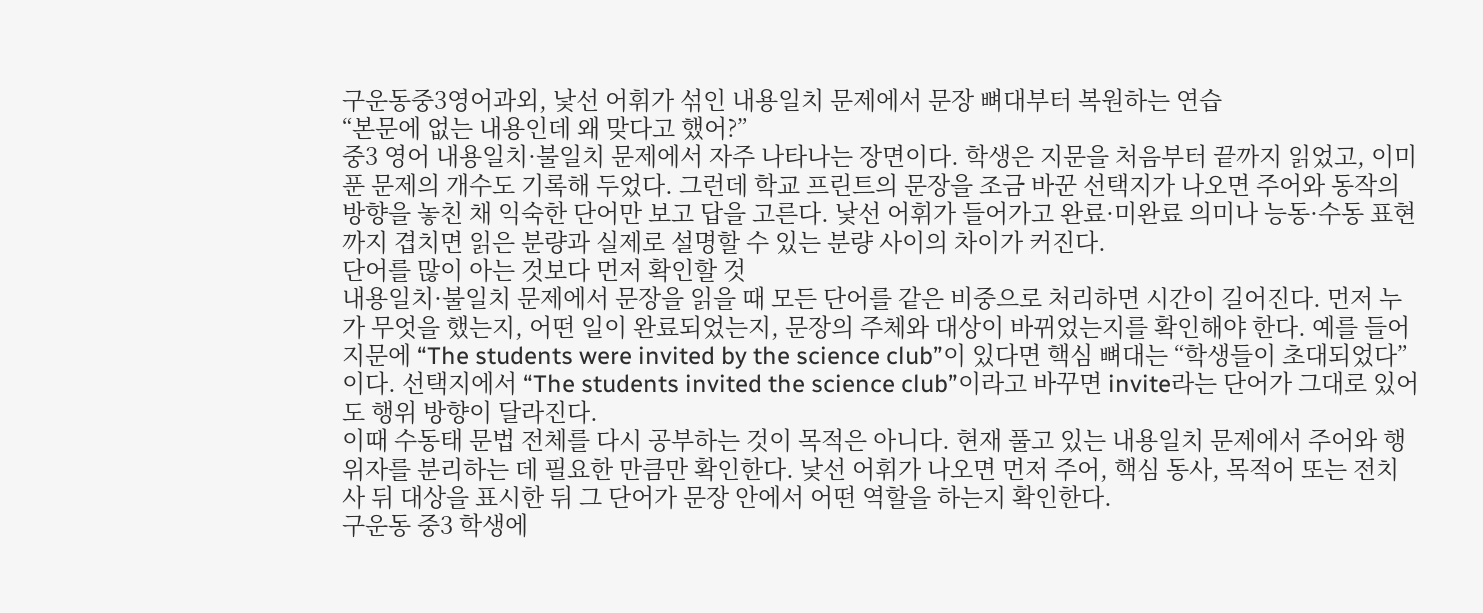구운동중3영어과외, 낯선 어휘가 섞인 내용일치 문제에서 문장 뼈대부터 복원하는 연습
“본문에 없는 내용인데 왜 맞다고 했어?”
중3 영어 내용일치·불일치 문제에서 자주 나타나는 장면이다. 학생은 지문을 처음부터 끝까지 읽었고, 이미 푼 문제의 개수도 기록해 두었다. 그런데 학교 프린트의 문장을 조금 바꾼 선택지가 나오면 주어와 동작의 방향을 놓친 채 익숙한 단어만 보고 답을 고른다. 낯선 어휘가 들어가고 완료·미완료 의미나 능동·수동 표현까지 겹치면 읽은 분량과 실제로 설명할 수 있는 분량 사이의 차이가 커진다.
단어를 많이 아는 것보다 먼저 확인할 것
내용일치·불일치 문제에서 문장을 읽을 때 모든 단어를 같은 비중으로 처리하면 시간이 길어진다. 먼저 누가 무엇을 했는지, 어떤 일이 완료되었는지, 문장의 주체와 대상이 바뀌었는지를 확인해야 한다. 예를 들어 지문에 “The students were invited by the science club”이 있다면 핵심 뼈대는 “학생들이 초대되었다”이다. 선택지에서 “The students invited the science club”이라고 바꾸면 invite라는 단어가 그대로 있어도 행위 방향이 달라진다.
이때 수동태 문법 전체를 다시 공부하는 것이 목적은 아니다. 현재 풀고 있는 내용일치 문제에서 주어와 행위자를 분리하는 데 필요한 만큼만 확인한다. 낯선 어휘가 나오면 먼저 주어, 핵심 동사, 목적어 또는 전치사 뒤 대상을 표시한 뒤 그 단어가 문장 안에서 어떤 역할을 하는지 확인한다.
구운동 중3 학생에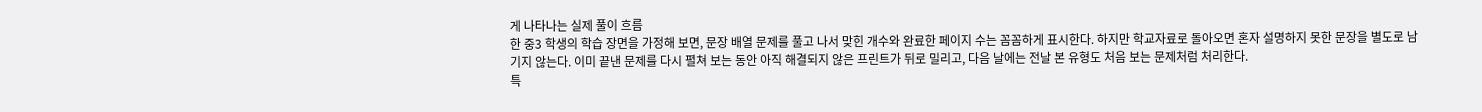게 나타나는 실제 풀이 흐름
한 중3 학생의 학습 장면을 가정해 보면, 문장 배열 문제를 풀고 나서 맞힌 개수와 완료한 페이지 수는 꼼꼼하게 표시한다. 하지만 학교자료로 돌아오면 혼자 설명하지 못한 문장을 별도로 남기지 않는다. 이미 끝낸 문제를 다시 펼쳐 보는 동안 아직 해결되지 않은 프린트가 뒤로 밀리고, 다음 날에는 전날 본 유형도 처음 보는 문제처럼 처리한다.
특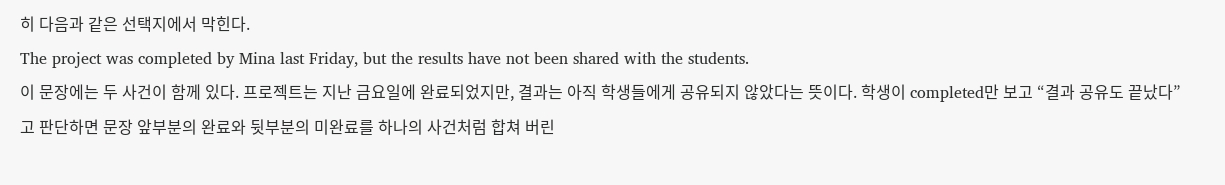히 다음과 같은 선택지에서 막힌다.
The project was completed by Mina last Friday, but the results have not been shared with the students.
이 문장에는 두 사건이 함께 있다. 프로젝트는 지난 금요일에 완료되었지만, 결과는 아직 학생들에게 공유되지 않았다는 뜻이다. 학생이 completed만 보고 “결과 공유도 끝났다”고 판단하면 문장 앞부분의 완료와 뒷부분의 미완료를 하나의 사건처럼 합쳐 버린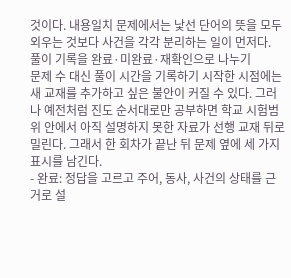것이다. 내용일치 문제에서는 낯선 단어의 뜻을 모두 외우는 것보다 사건을 각각 분리하는 일이 먼저다.
풀이 기록을 완료·미완료·재확인으로 나누기
문제 수 대신 풀이 시간을 기록하기 시작한 시점에는 새 교재를 추가하고 싶은 불안이 커질 수 있다. 그러나 예전처럼 진도 순서대로만 공부하면 학교 시험범위 안에서 아직 설명하지 못한 자료가 선행 교재 뒤로 밀린다. 그래서 한 회차가 끝난 뒤 문제 옆에 세 가지 표시를 남긴다.
- 완료: 정답을 고르고 주어, 동사, 사건의 상태를 근거로 설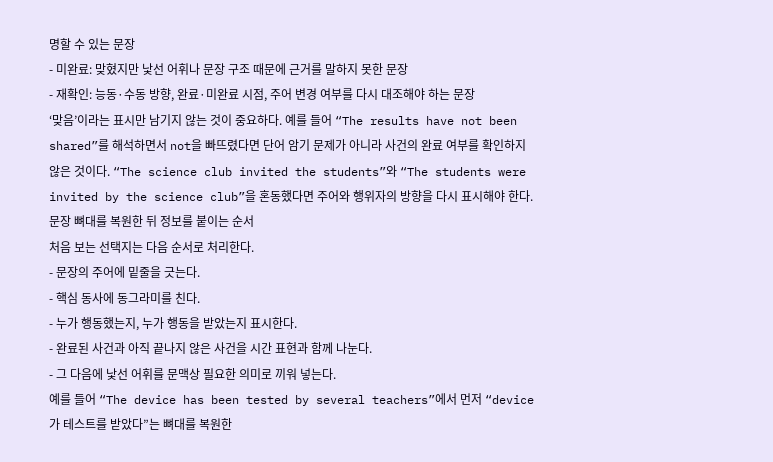명할 수 있는 문장
- 미완료: 맞혔지만 낯선 어휘나 문장 구조 때문에 근거를 말하지 못한 문장
- 재확인: 능동·수동 방향, 완료·미완료 시점, 주어 변경 여부를 다시 대조해야 하는 문장
‘맞음’이라는 표시만 남기지 않는 것이 중요하다. 예를 들어 “The results have not been shared”를 해석하면서 not을 빠뜨렸다면 단어 암기 문제가 아니라 사건의 완료 여부를 확인하지 않은 것이다. “The science club invited the students”와 “The students were invited by the science club”을 혼동했다면 주어와 행위자의 방향을 다시 표시해야 한다.
문장 뼈대를 복원한 뒤 정보를 붙이는 순서
처음 보는 선택지는 다음 순서로 처리한다.
- 문장의 주어에 밑줄을 긋는다.
- 핵심 동사에 동그라미를 친다.
- 누가 행동했는지, 누가 행동을 받았는지 표시한다.
- 완료된 사건과 아직 끝나지 않은 사건을 시간 표현과 함께 나눈다.
- 그 다음에 낯선 어휘를 문맥상 필요한 의미로 끼워 넣는다.
예를 들어 “The device has been tested by several teachers”에서 먼저 “device가 테스트를 받았다”는 뼈대를 복원한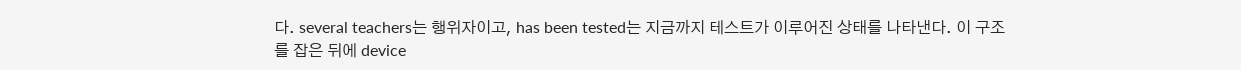다. several teachers는 행위자이고, has been tested는 지금까지 테스트가 이루어진 상태를 나타낸다. 이 구조를 잡은 뒤에 device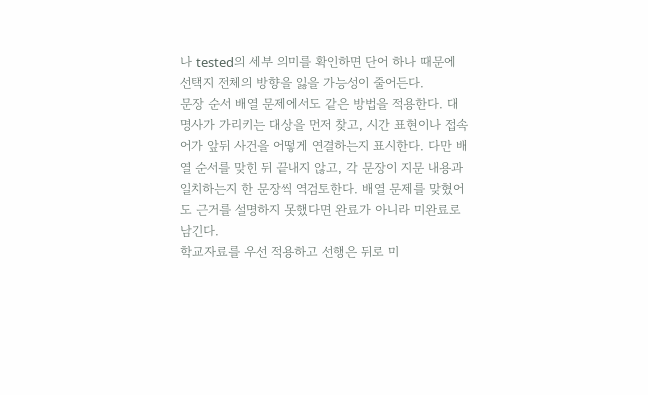나 tested의 세부 의미를 확인하면 단어 하나 때문에 선택지 전체의 방향을 잃을 가능성이 줄어든다.
문장 순서 배열 문제에서도 같은 방법을 적용한다. 대명사가 가리키는 대상을 먼저 찾고, 시간 표현이나 접속어가 앞뒤 사건을 어떻게 연결하는지 표시한다. 다만 배열 순서를 맞힌 뒤 끝내지 않고, 각 문장이 지문 내용과 일치하는지 한 문장씩 역검토한다. 배열 문제를 맞혔어도 근거를 설명하지 못했다면 완료가 아니라 미완료로 남긴다.
학교자료를 우선 적용하고 선행은 뒤로 미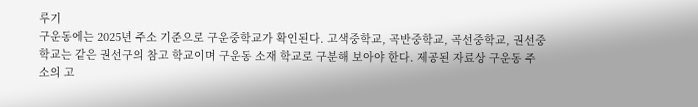루기
구운동에는 2025년 주소 기준으로 구운중학교가 확인된다. 고색중학교, 곡반중학교, 곡선중학교, 권선중학교는 같은 권선구의 참고 학교이며 구운동 소재 학교로 구분해 보아야 한다. 제공된 자료상 구운동 주소의 고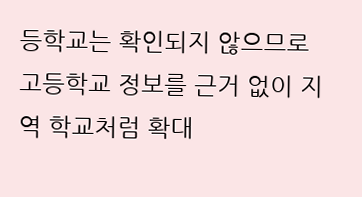등학교는 확인되지 않으므로 고등학교 정보를 근거 없이 지역 학교처럼 확대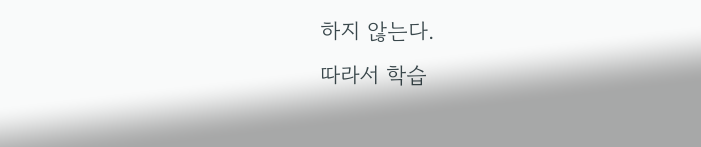하지 않는다.
따라서 학습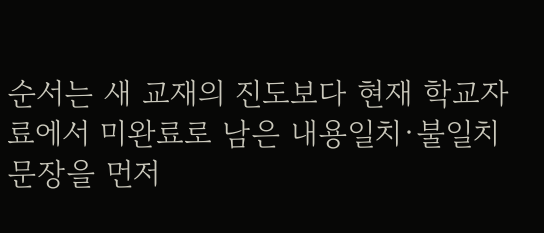순서는 새 교재의 진도보다 현재 학교자료에서 미완료로 남은 내용일치·불일치 문장을 먼저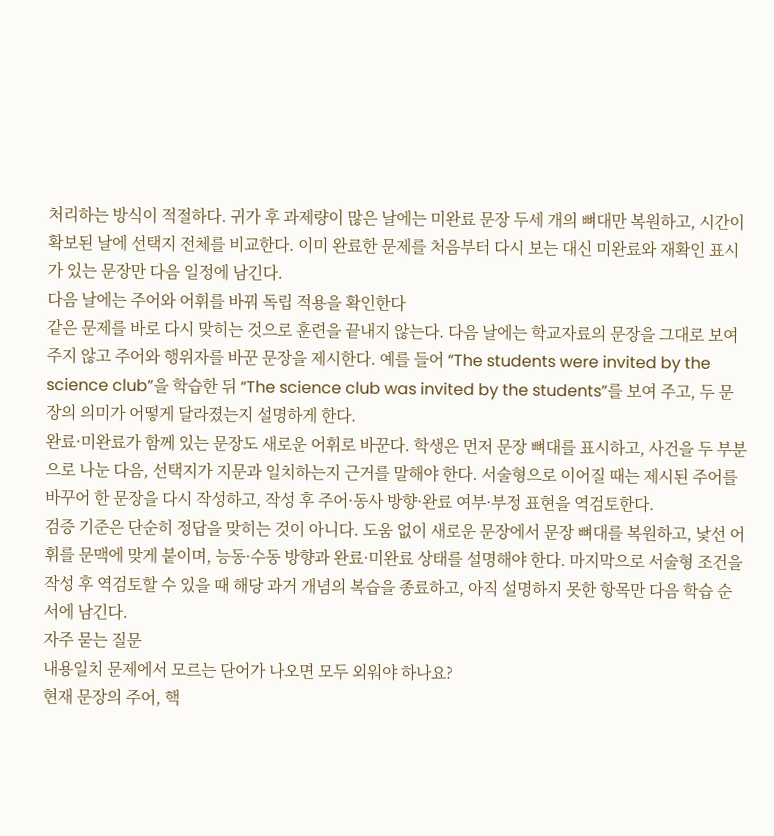처리하는 방식이 적절하다. 귀가 후 과제량이 많은 날에는 미완료 문장 두세 개의 뼈대만 복원하고, 시간이 확보된 날에 선택지 전체를 비교한다. 이미 완료한 문제를 처음부터 다시 보는 대신 미완료와 재확인 표시가 있는 문장만 다음 일정에 남긴다.
다음 날에는 주어와 어휘를 바꿔 독립 적용을 확인한다
같은 문제를 바로 다시 맞히는 것으로 훈련을 끝내지 않는다. 다음 날에는 학교자료의 문장을 그대로 보여 주지 않고 주어와 행위자를 바꾼 문장을 제시한다. 예를 들어 “The students were invited by the science club”을 학습한 뒤 “The science club was invited by the students”를 보여 주고, 두 문장의 의미가 어떻게 달라졌는지 설명하게 한다.
완료·미완료가 함께 있는 문장도 새로운 어휘로 바꾼다. 학생은 먼저 문장 뼈대를 표시하고, 사건을 두 부분으로 나눈 다음, 선택지가 지문과 일치하는지 근거를 말해야 한다. 서술형으로 이어질 때는 제시된 주어를 바꾸어 한 문장을 다시 작성하고, 작성 후 주어·동사 방향·완료 여부·부정 표현을 역검토한다.
검증 기준은 단순히 정답을 맞히는 것이 아니다. 도움 없이 새로운 문장에서 문장 뼈대를 복원하고, 낯선 어휘를 문맥에 맞게 붙이며, 능동·수동 방향과 완료·미완료 상태를 설명해야 한다. 마지막으로 서술형 조건을 작성 후 역검토할 수 있을 때 해당 과거 개념의 복습을 종료하고, 아직 설명하지 못한 항목만 다음 학습 순서에 남긴다.
자주 묻는 질문
내용일치 문제에서 모르는 단어가 나오면 모두 외워야 하나요?
현재 문장의 주어, 핵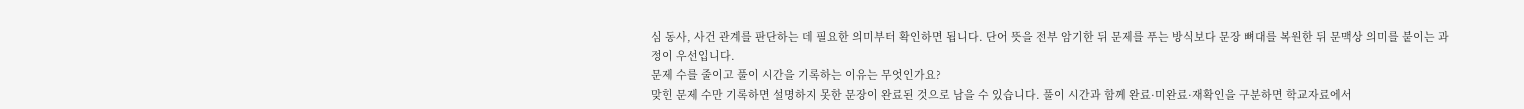심 동사, 사건 관계를 판단하는 데 필요한 의미부터 확인하면 됩니다. 단어 뜻을 전부 암기한 뒤 문제를 푸는 방식보다 문장 뼈대를 복원한 뒤 문맥상 의미를 붙이는 과정이 우선입니다.
문제 수를 줄이고 풀이 시간을 기록하는 이유는 무엇인가요?
맞힌 문제 수만 기록하면 설명하지 못한 문장이 완료된 것으로 남을 수 있습니다. 풀이 시간과 함께 완료·미완료·재확인을 구분하면 학교자료에서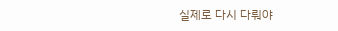실제로 다시 다뤄야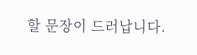할 문장이 드러납니다.